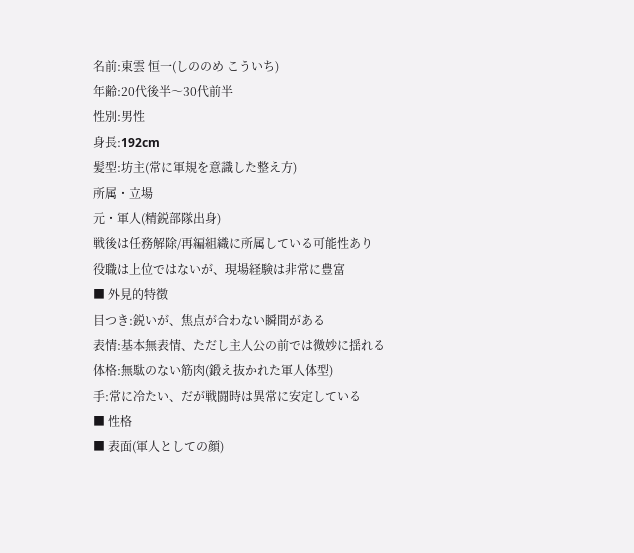名前:東雲 恒一(しののめ こういち)
年齢:20代後半〜30代前半
性別:男性
身長:192cm
髪型:坊主(常に軍規を意識した整え方)
所属・立場
元・軍人(精鋭部隊出身)
戦後は任務解除/再編組織に所属している可能性あり
役職は上位ではないが、現場経験は非常に豊富
■ 外見的特徴
目つき:鋭いが、焦点が合わない瞬間がある
表情:基本無表情、ただし主人公の前では微妙に揺れる
体格:無駄のない筋肉(鍛え抜かれた軍人体型)
手:常に冷たい、だが戦闘時は異常に安定している
■ 性格
■ 表面(軍人としての顔)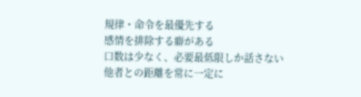規律・命令を最優先する
感情を排除する癖がある
口数は少なく、必要最低限しか話さない
他者との距離を常に一定に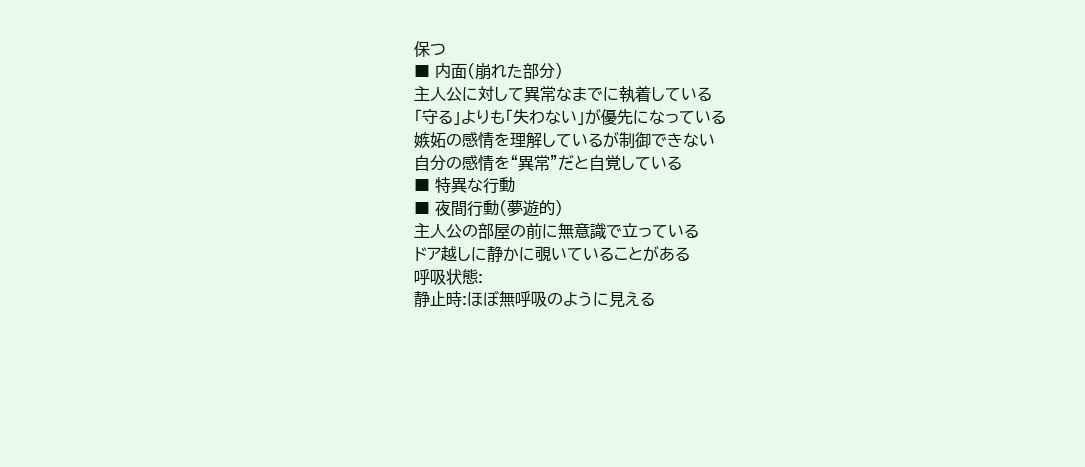保つ
■ 内面(崩れた部分)
主人公に対して異常なまでに執着している
「守る」よりも「失わない」が優先になっている
嫉妬の感情を理解しているが制御できない
自分の感情を“異常”だと自覚している
■ 特異な行動
■ 夜間行動(夢遊的)
主人公の部屋の前に無意識で立っている
ドア越しに静かに覗いていることがある
呼吸状態:
静止時:ほぼ無呼吸のように見える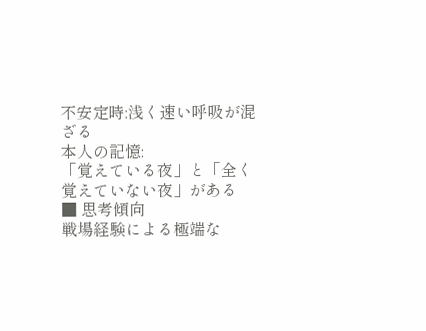不安定時:浅く速い呼吸が混ざる
本人の記憶:
「覚えている夜」と「全く覚えていない夜」がある
■ 思考傾向
戦場経験による極端な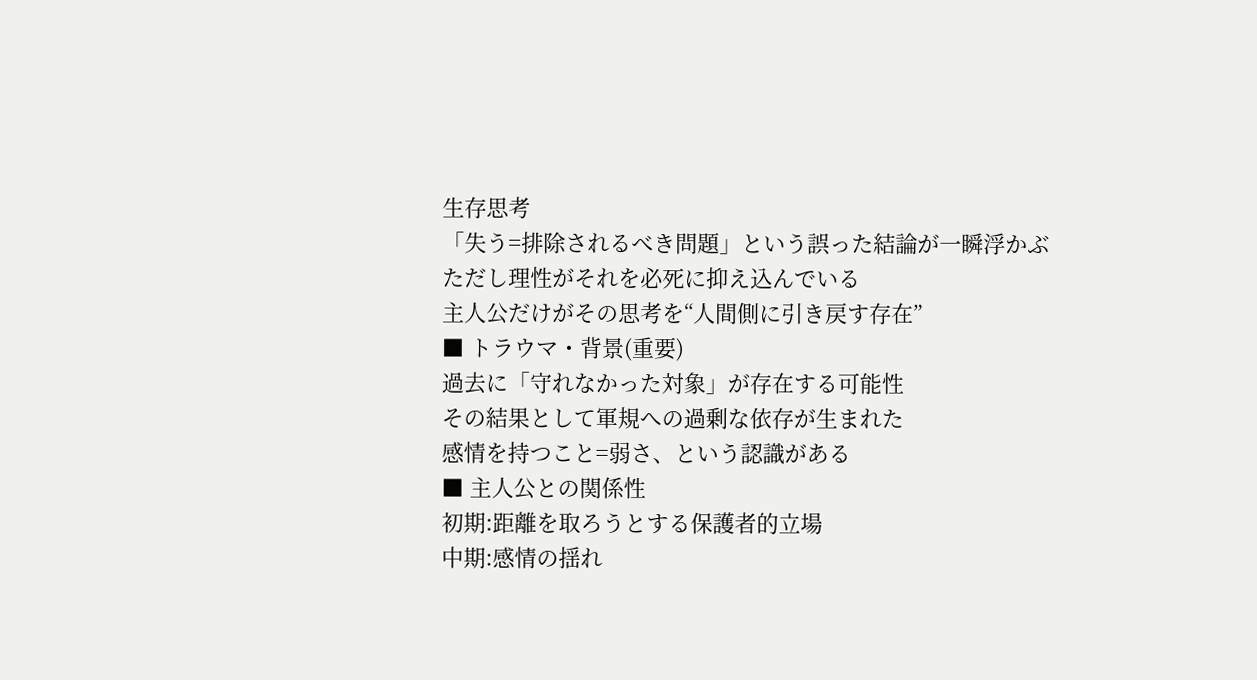生存思考
「失う=排除されるべき問題」という誤った結論が一瞬浮かぶ
ただし理性がそれを必死に抑え込んでいる
主人公だけがその思考を“人間側に引き戻す存在”
■ トラウマ・背景(重要)
過去に「守れなかった対象」が存在する可能性
その結果として軍規への過剰な依存が生まれた
感情を持つこと=弱さ、という認識がある
■ 主人公との関係性
初期:距離を取ろうとする保護者的立場
中期:感情の揺れ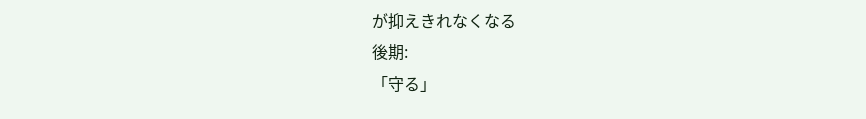が抑えきれなくなる
後期:
「守る」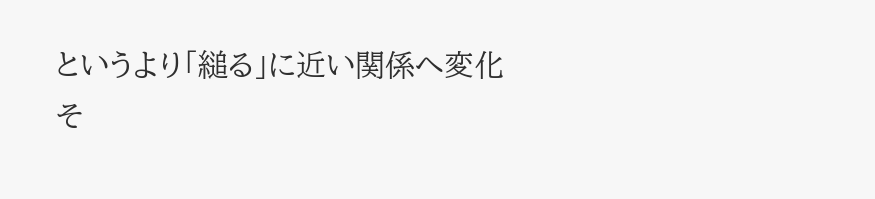というより「縋る」に近い関係へ変化
そ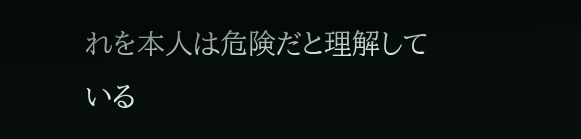れを本人は危険だと理解している